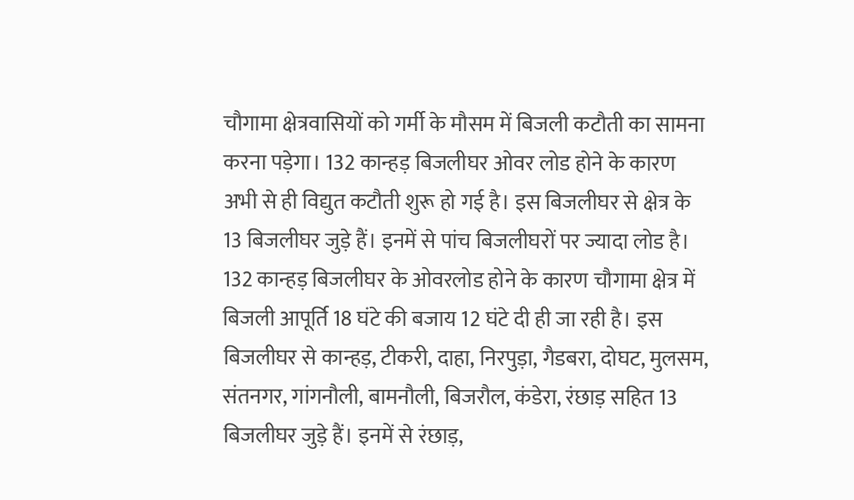चौगामा क्षेत्रवासियों को गर्मी के मौसम में बिजली कटौती का सामना करना पड़ेगा। 132 कान्हड़ बिजलीघर ओवर लोड होने के कारण अभी से ही विद्युत कटौती शुरू हो गई है। इस बिजलीघर से क्षेत्र के 13 बिजलीघर जुड़े हैं। इनमें से पांच बिजलीघरों पर ज्यादा लोड है।
132 कान्हड़ बिजलीघर के ओवरलोड होने के कारण चौगामा क्षेत्र में बिजली आपूर्ति 18 घंटे की बजाय 12 घंटे दी ही जा रही है। इस बिजलीघर से कान्हड़, टीकरी, दाहा, निरपुड़ा, गैडबरा, दोघट, मुलसम, संतनगर, गांगनौली, बामनौली, बिजरौल, कंडेरा, रंछाड़ सहित 13 बिजलीघर जुड़े हैं। इनमें से रंछाड़,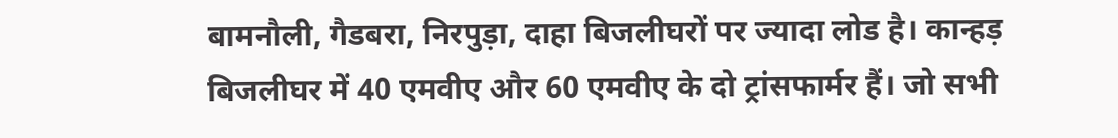बामनौली, गैडबरा, निरपुड़ा, दाहा बिजलीघरों पर ज्यादा लोड है। कान्हड़ बिजलीघर में 40 एमवीए और 60 एमवीए के दो ट्रांसफार्मर हैं। जो सभी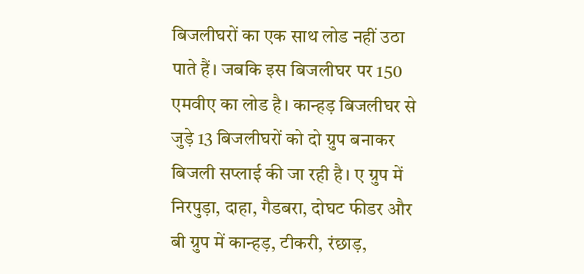बिजलीघरों का एक साथ लोड नहीं उठा पाते हैं। जबकि इस बिजलीघर पर 150 एमवीए का लोड है। कान्हड़ बिजलीघर से जुड़े 13 बिजलीघरों को दो ग्रुप बनाकर बिजली सप्लाई की जा रही है। ए ग्रुप में निरपुड़ा, दाहा, गैडबरा, दोघट फीडर और बी ग्रुप में कान्हड़, टीकरी, रंछाड़,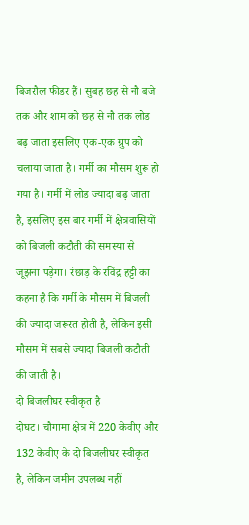बिजरौल फीडर हैं। सुबह छह से नौ बजे तक और शाम को छह से नौ तक लोड बढ़ जाता इसलिए एक-एक ग्रुप को चलाया जाता है। गर्मी का मौसम शुरू हो गया है। गर्मी में लोड ज्यादा बढ़ जाता है, इसलिए इस बार गर्मी में क्षेत्रवासियों को बिजली कटौती की समस्या से जूझना पड़ेगा। रंछाड़ के रविंद्र हट्टी का कहना है कि गर्मी के मौसम में बिजली की ज्यादा जरूरत होती है, लेकिन इसी मौसम में सबसे ज्यादा बिजली कटौती की जाती है।
दो बिजलीघर स्वीकृत है
दोघट। चौगामा क्षेत्र में 220 केवीए और 132 केवीए के दो बिजलीघर स्वीकृत है, लेकिन जमीन उपलब्ध नहीं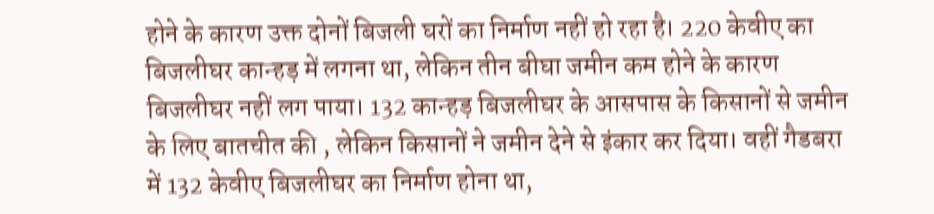होने के कारण उक्त दोनों बिजली घरों का निर्माण नहीं हो रहा है। 220 केवीए का बिजलीघर कान्हड़ में लगना था, लेकिन तीन बीघा जमीन कम होने के कारण बिजलीघर नहीं लग पाया। 132 कान्हड़ बिजलीघर के आसपास के किसानों से जमीन के लिए बातचीत की , लेकिन किसानों ने जमीन देने से इंकार कर दिया। वहीं गैडबरा में 132 केवीए बिजलीघर का निर्माण होना था,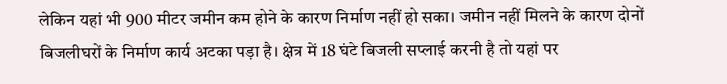लेकिन यहां भी 900 मीटर जमीन कम होने के कारण निर्माण नहीं हो सका। जमीन नहीं मिलने के कारण दोनों बिजलीघरों के निर्माण कार्य अटका पड़ा है। क्षेत्र में 18 घंटे बिजली सप्लाई करनी है तो यहां पर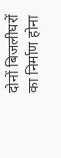दोनों बिजलीघरों का निर्माण होना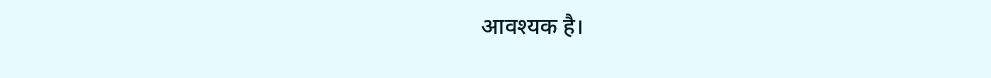आवश्यक है।